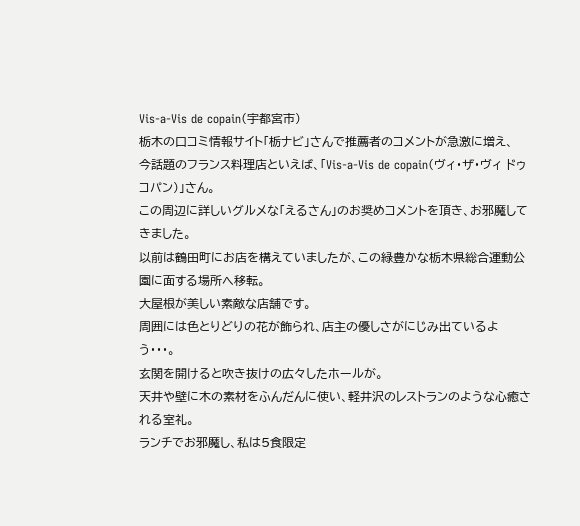Vis-a-Vis de copain(宇都宮市)
栃木の口コミ情報サイト「栃ナビ」さんで推薦者のコメントが急激に増え、
今話題のフランス料理店といえば、「Vis-a-Vis de copain(ヴィ・ザ・ヴィ ドゥ コパン)」さん。
この周辺に詳しいグルメな「えるさん」のお奨めコメントを頂き、お邪魔してきました。
以前は鶴田町にお店を構えていましたが、この緑豊かな栃木県総合運動公園に面する場所へ移転。
大屋根が美しい素敵な店舗です。
周囲には色とりどりの花が飾られ、店主の優しさがにじみ出ているよう・・・。
玄関を開けると吹き抜けの広々したホールが。
天井や壁に木の素材をふんだんに使い、軽井沢のレストランのような心癒される室礼。
ランチでお邪魔し、私は5食限定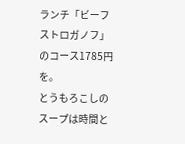ランチ「ビーフストロガノフ」のコース1785円を。
とうもろこしのスープは時間と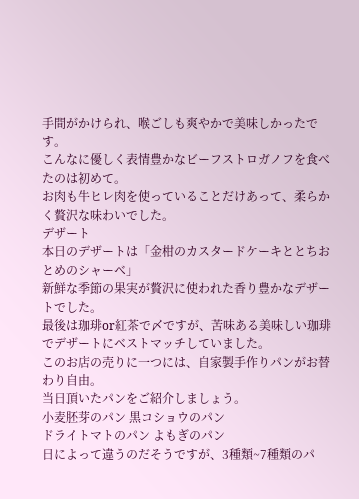手間がかけられ、喉ごしも爽やかで美味しかったです。
こんなに優しく表情豊かなビーフストロガノフを食べたのは初めて。
お肉も牛ヒレ肉を使っていることだけあって、柔らかく贅沢な味わいでした。
デザート
本日のデザートは「金柑のカスタードケーキととちおとめのシャーベ」
新鮮な季節の果実が贅沢に使われた香り豊かなデザートでした。
最後は珈琲or紅茶で〆ですが、苦味ある美味しい珈琲でデザートにベストマッチしていました。
このお店の売りに一つには、自家製手作りパンがお替わり自由。
当日頂いたパンをご紹介しましょう。
小麦胚芽のパン 黒コショウのパン
ドライトマトのパン よもぎのパン
日によって違うのだそうですが、3種類~7種類のパ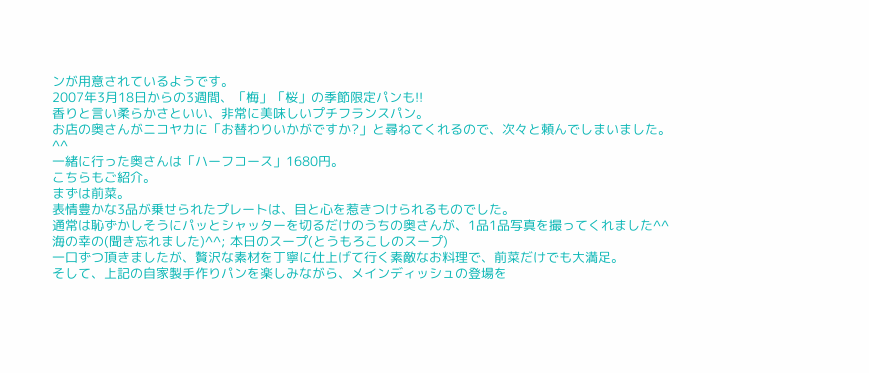ンが用意されているようです。
2007年3月18日からの3週間、「梅」「桜」の季節限定パンも!!
香りと言い柔らかさといい、非常に美味しいプチフランスパン。
お店の奥さんがニコヤカに「お替わりいかがですか?」と尋ねてくれるので、次々と頼んでしまいました。^^
一緒に行った奥さんは「ハーフコース」1680円。
こちらもご紹介。
まずは前菜。
表情豊かな3品が乗せられたプレートは、目と心を惹きつけられるものでした。
通常は恥ずかしそうにパッとシャッターを切るだけのうちの奥さんが、1品1品写真を撮ってくれました^^
海の幸の(聞き忘れました)^^; 本日のスープ(とうもろこしのスープ)
一口ずつ頂きましたが、贅沢な素材を丁寧に仕上げて行く素敵なお料理で、前菜だけでも大満足。
そして、上記の自家製手作りパンを楽しみながら、メインディッシュの登場を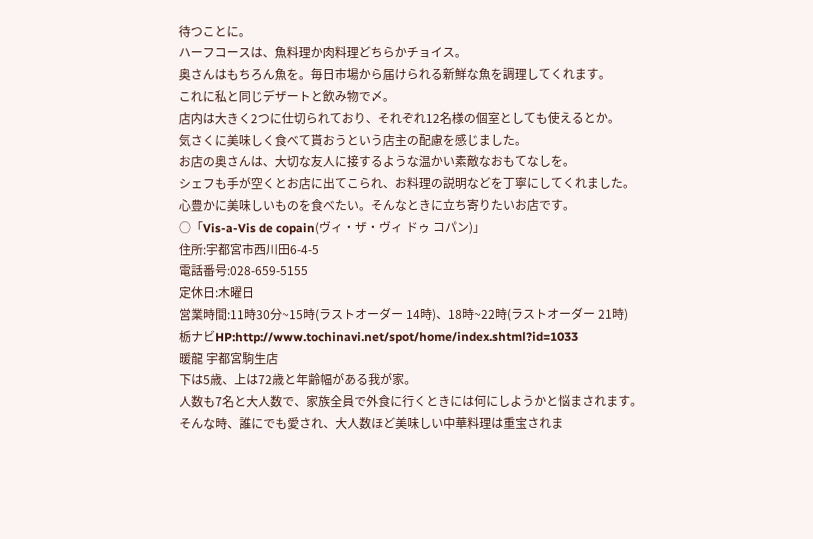待つことに。
ハーフコースは、魚料理か肉料理どちらかチョイス。
奥さんはもちろん魚を。毎日市場から届けられる新鮮な魚を調理してくれます。
これに私と同じデザートと飲み物で〆。
店内は大きく2つに仕切られており、それぞれ12名様の個室としても使えるとか。
気さくに美味しく食べて貰おうという店主の配慮を感じました。
お店の奥さんは、大切な友人に接するような温かい素敵なおもてなしを。
シェフも手が空くとお店に出てこられ、お料理の説明などを丁寧にしてくれました。
心豊かに美味しいものを食べたい。そんなときに立ち寄りたいお店です。
○「Vis-a-Vis de copain(ヴィ・ザ・ヴィ ドゥ コパン)」
住所:宇都宮市西川田6-4-5
電話番号:028-659-5155
定休日:木曜日
営業時間:11時30分~15時(ラストオーダー 14時)、18時~22時(ラストオーダー 21時)
栃ナビHP:http://www.tochinavi.net/spot/home/index.shtml?id=1033
暖龍 宇都宮駒生店
下は5歳、上は72歳と年齢幅がある我が家。
人数も7名と大人数で、家族全員で外食に行くときには何にしようかと悩まされます。
そんな時、誰にでも愛され、大人数ほど美味しい中華料理は重宝されま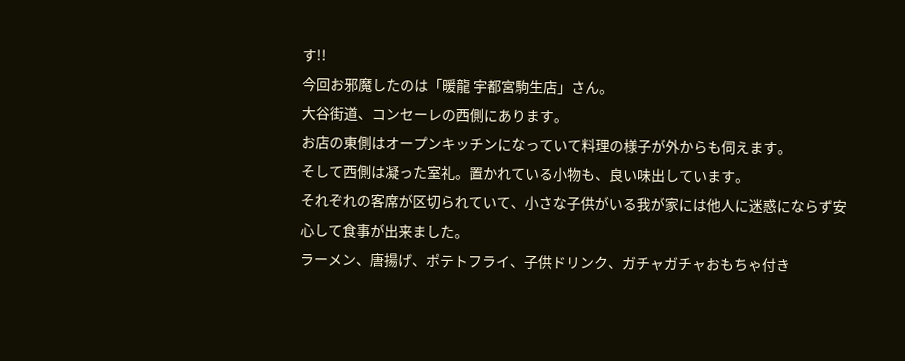す!!
今回お邪魔したのは「暖龍 宇都宮駒生店」さん。
大谷街道、コンセーレの西側にあります。
お店の東側はオープンキッチンになっていて料理の様子が外からも伺えます。
そして西側は凝った室礼。置かれている小物も、良い味出しています。
それぞれの客席が区切られていて、小さな子供がいる我が家には他人に迷惑にならず安心して食事が出来ました。
ラーメン、唐揚げ、ポテトフライ、子供ドリンク、ガチャガチャおもちゃ付き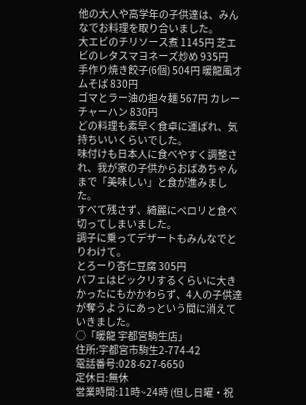他の大人や高学年の子供達は、みんなでお料理を取り合いました。
大エビのチリソース煮 1145円 芝エビのレタスマヨネーズ炒め 935円
手作り焼き餃子(6個) 504円 暖龍風オムそば 830円
ゴマとラー油の担々麺 567円 カレーチャーハン 830円
どの料理も素早く食卓に運ばれ、気持ちいいくらいでした。
味付けも日本人に食べやすく調整され、我が家の子供からおばあちゃんまで「美味しい」と食が進みました。
すべて残さず、綺麗にペロリと食べ切ってしまいました。
調子に乗ってデザートもみんなでとりわけて。
とろーり杏仁豆腐 305円
パフェはビックリするくらいに大きかったにもかかわらず、4人の子供達が奪うようにあっという間に消えていきました。
○「暖龍 宇都宮駒生店」
住所:宇都宮市駒生2-774-42
電話番号:028-627-6650
定休日:無休
営業時間:11時~24時 (但し日曜・祝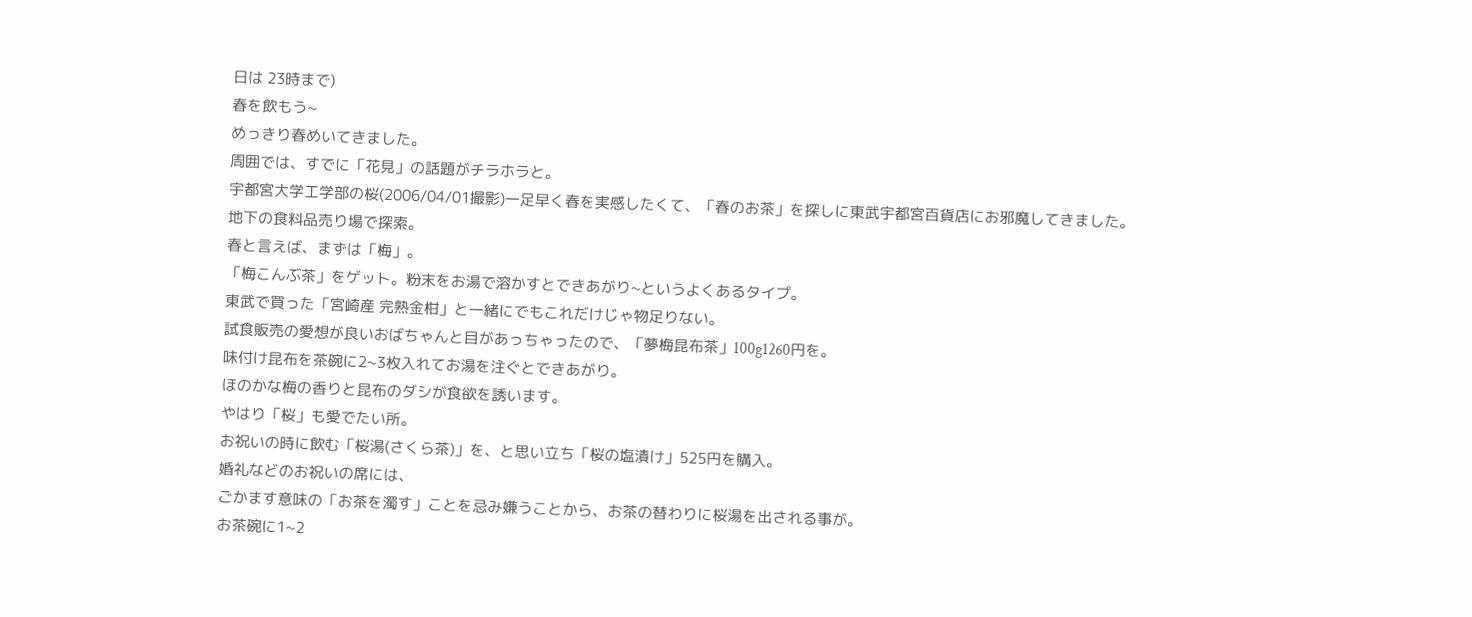日は 23時まで)
春を飲もう~
めっきり春めいてきました。
周囲では、すでに「花見」の話題がチラホラと。
宇都宮大学工学部の桜(2006/04/01撮影)一足早く春を実感したくて、「春のお茶」を探しに東武宇都宮百貨店にお邪魔してきました。
地下の食料品売り場で探索。
春と言えば、まずは「梅」。
「梅こんぶ茶」をゲット。粉末をお湯で溶かすとできあがり~というよくあるタイプ。
東武で買った「宮崎産 完熟金柑」と一緒にでもこれだけじゃ物足りない。
試食販売の愛想が良いおばちゃんと目があっちゃったので、「夢梅昆布茶」100g1260円を。
味付け昆布を茶碗に2~3枚入れてお湯を注ぐとできあがり。
ほのかな梅の香りと昆布のダシが食欲を誘います。
やはり「桜」も愛でたい所。
お祝いの時に飲む「桜湯(さくら茶)」を、と思い立ち「桜の塩漬け」525円を購入。
婚礼などのお祝いの席には、
ごかます意味の「お茶を濁す」ことを忌み嫌うことから、お茶の替わりに桜湯を出される事が。
お茶碗に1~2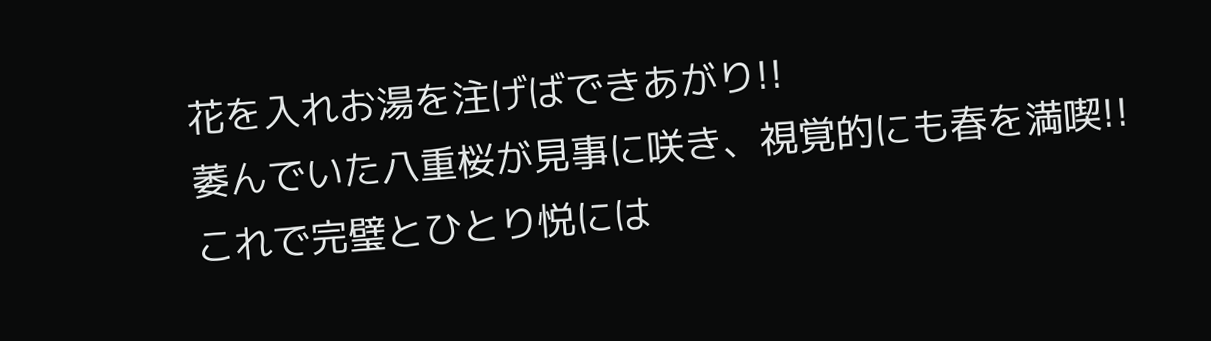花を入れお湯を注げばできあがり!!
萎んでいた八重桜が見事に咲き、視覚的にも春を満喫!!
これで完璧とひとり悦には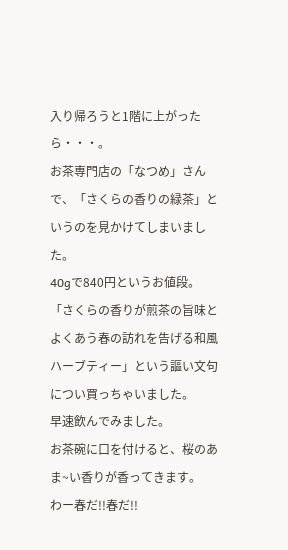入り帰ろうと1階に上がったら・・・。
お茶専門店の「なつめ」さんで、「さくらの香りの緑茶」というのを見かけてしまいました。
40gで840円というお値段。
「さくらの香りが煎茶の旨味とよくあう春の訪れを告げる和風ハーブティー」という謳い文句につい買っちゃいました。
早速飲んでみました。
お茶碗に口を付けると、桜のあま~い香りが香ってきます。
わー春だ!!春だ!!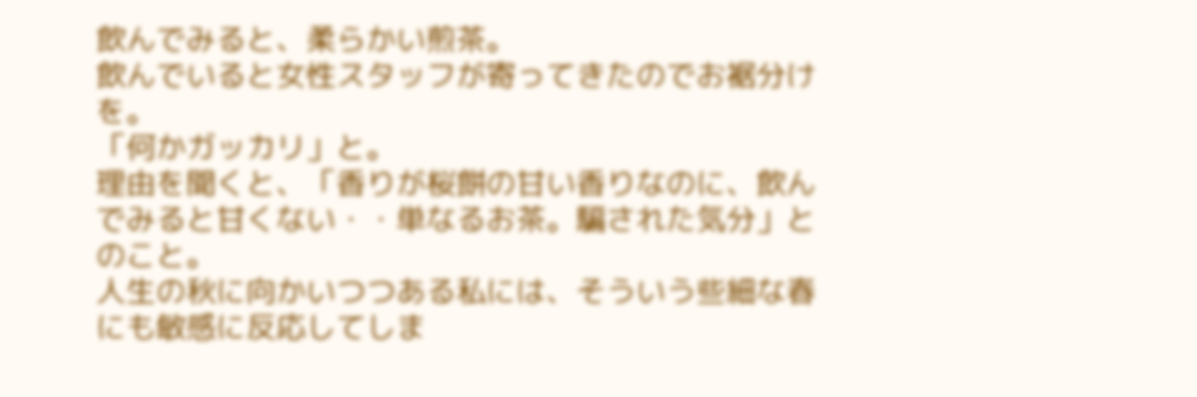飲んでみると、柔らかい煎茶。
飲んでいると女性スタッフが寄ってきたのでお裾分けを。
「何かガッカリ」と。
理由を聞くと、「香りが桜餅の甘い香りなのに、飲んでみると甘くない・・単なるお茶。騙された気分」とのこと。
人生の秋に向かいつつある私には、そういう些細な春にも敏感に反応してしま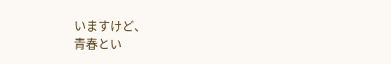いますけど、
青春とい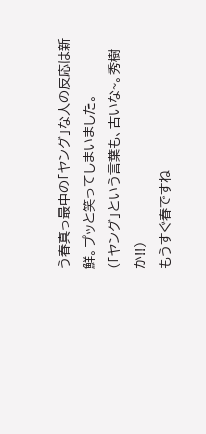う春真っ最中の「ヤング」な人の反応は新鮮。プッと笑ってしまいました。
(「ヤング」という言葉も、古いな~。秀樹か!!)
もうすぐ春ですね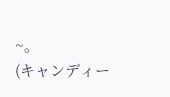~。
(キャンディー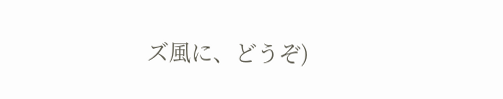ズ風に、どうぞ)